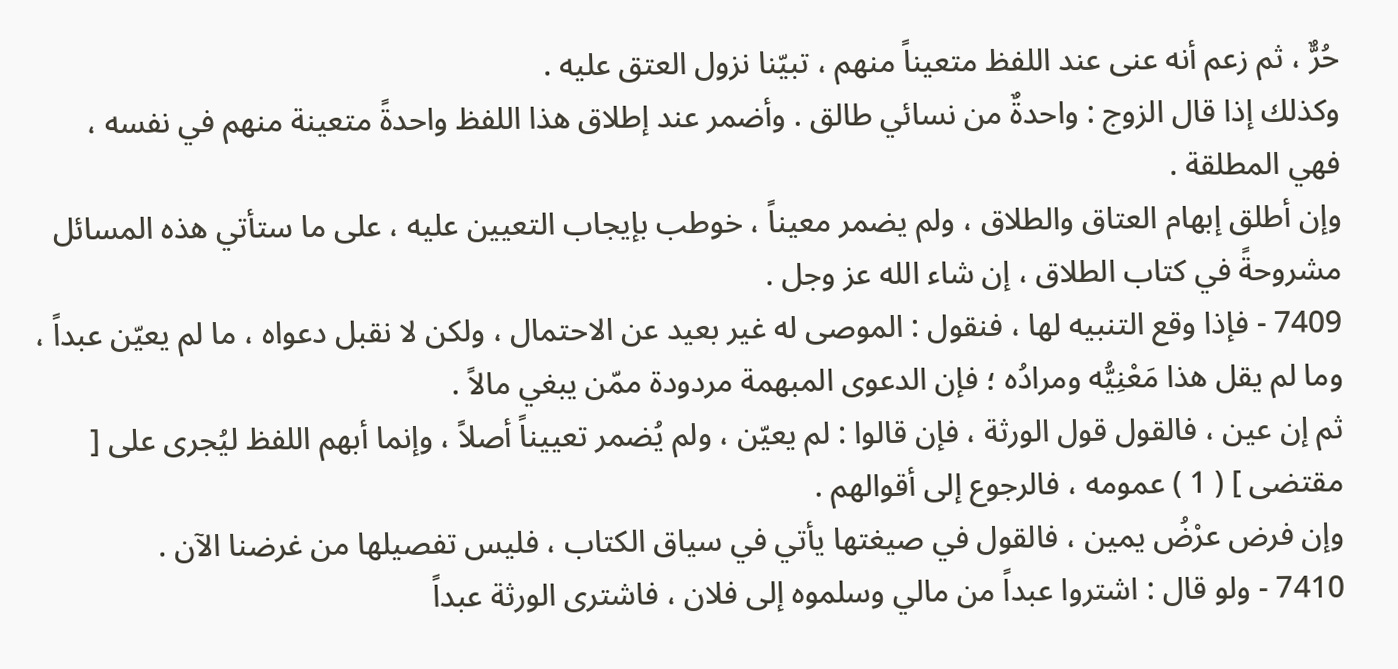حُرٌّ ، ثم زعم أنه عنى عند اللفظ متعيناً منهم ، تبيّنا نزول العتق عليه .
وكذلك إذا قال الزوج : واحدةٌ من نسائي طالق . وأضمر عند إطلاق هذا اللفظ واحدةً متعينة منهم في نفسه ، فهي المطلقة .
وإن أطلق إبهام العتاق والطلاق ، ولم يضمر معيناً ، خوطب بإيجاب التعيين عليه ، على ما ستأتي هذه المسائل مشروحةً في كتاب الطلاق ، إن شاء الله عز وجل .
7409 - فإذا وقع التنبيه لها ، فنقول : الموصى له غير بعيد عن الاحتمال ، ولكن لا نقبل دعواه ، ما لم يعيّن عبداً ، وما لم يقل هذا مَعْنِيُّه ومرادُه ؛ فإن الدعوى المبهمة مردودة ممّن يبغي مالاً .
ثم إن عين ، فالقول قول الورثة ، فإن قالوا : لم يعيّن ، ولم يُضمر تعييناً أصلاً ، وإنما أبهم اللفظ ليُجرى على [ مقتضى ] ( 1 ) عمومه ، فالرجوع إلى أقوالهم .
وإن فرض عرْضُ يمين ، فالقول في صيغتها يأتي في سياق الكتاب ، فليس تفصيلها من غرضنا الآن .
7410 - ولو قال : اشتروا عبداً من مالي وسلموه إلى فلان ، فاشترى الورثة عبداً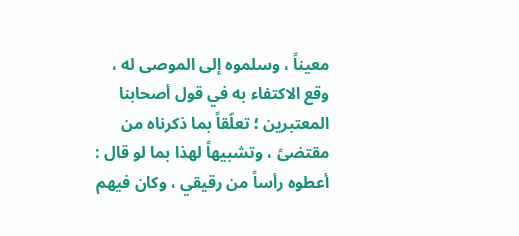معيناً ، وسلموه إلى الموصى له ، وقع الاكتفاء به في قول أصحابنا المعتبرين ؛ تعلّقاً بما ذكرناه من مقتضىً ، وتشبيهاً لهذا بما لو قال : أعطوه رأساً من رقيقي ، وكان فيهم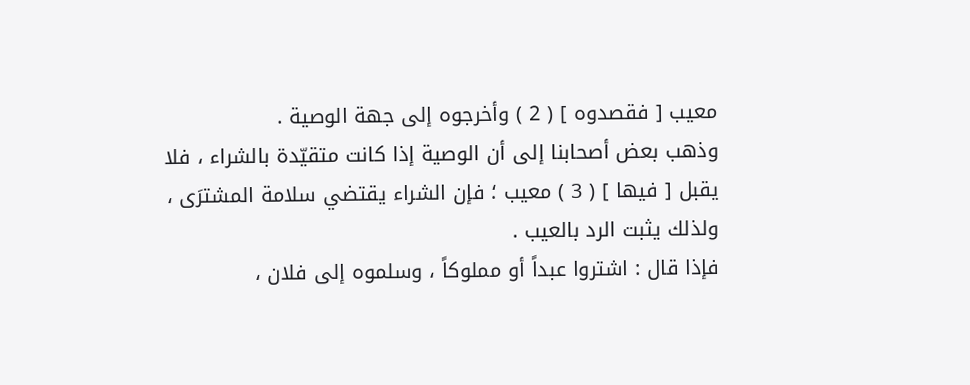معيب [ فقصدوه ] ( 2 ) وأخرجوه إلى جهة الوصية .
وذهب بعض أصحابنا إلى أن الوصية إذا كانت متقيّدة بالشراء ، فلا يقبل [ فيها ] ( 3 ) معيب ؛ فإن الشراء يقتضي سلامة المشترَى ، ولذلك يثبت الرد بالعيب .
فإذا قال : اشتروا عبداً أو مملوكاً ، وسلموه إلى فلان ،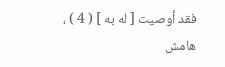فقد أوصيت [ له به ] ( 4 ) ،
هامش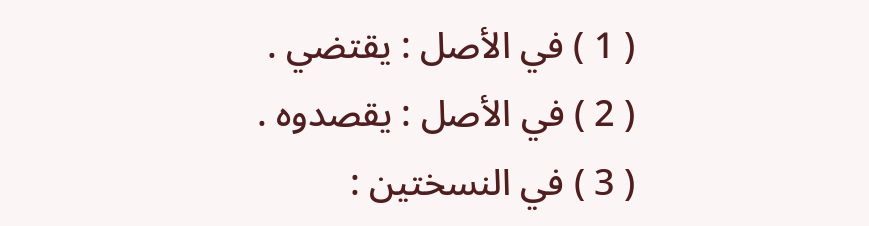( 1 ) في الأصل : يقتضي .
( 2 ) في الأصل : يقصدوه .
( 3 ) في النسختين :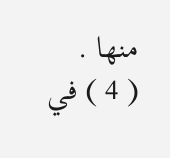منها .
( 4 ) في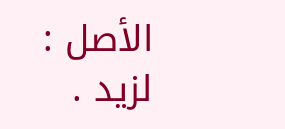الأصل : لزيد .